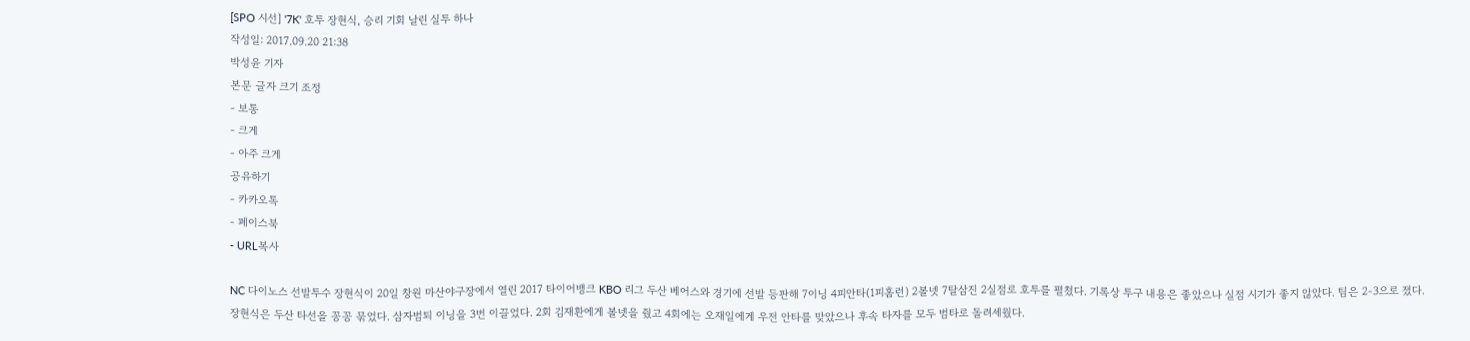[SPO 시선] '7K' 호투 장현식, 승리 기회 날린 실투 하나
작성일: 2017.09.20 21:38
박성윤 기자
본문 글자 크기 조정
- 보통
- 크게
- 아주 크게
공유하기
- 카카오톡
- 페이스북
- URL복사

NC 다이노스 선발투수 장현식이 20일 창원 마산야구장에서 열린 2017 타이어뱅크 KBO 리그 두산 베어스와 경기에 선발 등판해 7이닝 4피안타(1피홈런) 2볼넷 7탈삼진 2실점로 호투를 펼쳤다. 기록상 투구 내용은 좋았으나 실점 시기가 좋지 않았다. 팀은 2-3으로 졌다.
장현식은 두산 타선을 꽁꽁 묶었다. 삼자범퇴 이닝을 3번 이끌었다. 2회 김재환에게 볼넷을 줬고 4회에는 오재일에게 우전 안타를 맞았으나 후속 타자를 모두 범타로 돌려세웠다.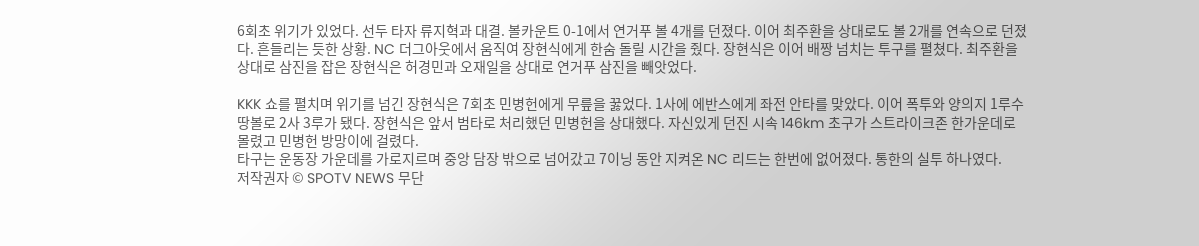6회초 위기가 있었다. 선두 타자 류지혁과 대결. 볼카운트 0-1에서 연거푸 볼 4개를 던졌다. 이어 최주환을 상대로도 볼 2개를 연속으로 던졌다. 흔들리는 듯한 상황. NC 더그아웃에서 움직여 장현식에게 한숨 돌릴 시간을 줬다. 장현식은 이어 배짱 넘치는 투구를 펼쳤다. 최주환을 상대로 삼진을 잡은 장현식은 허경민과 오재일을 상대로 연거푸 삼진을 빼앗었다.

KKK 쇼를 펼치며 위기를 넘긴 장현식은 7회초 민병헌에게 무릎을 꿇었다. 1사에 에반스에게 좌전 안타를 맞았다. 이어 폭투와 양의지 1루수 땅볼로 2사 3루가 됐다. 장현식은 앞서 범타로 처리했던 민병헌을 상대했다. 자신있게 던진 시속 146km 초구가 스트라이크존 한가운데로 몰렸고 민병헌 방망이에 걸렸다.
타구는 운동장 가운데를 가로지르며 중앙 담장 밖으로 넘어갔고 7이닝 동안 지켜온 NC 리드는 한번에 없어졌다. 통한의 실투 하나였다.
저작권자 © SPOTV NEWS 무단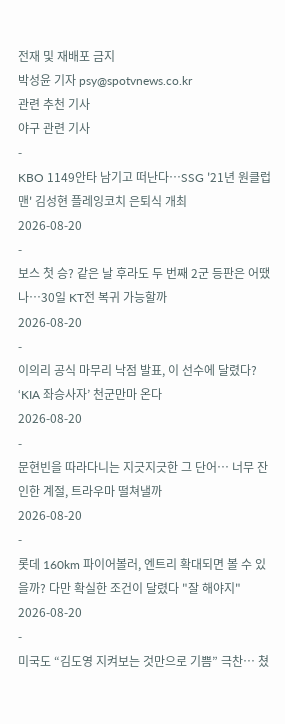전재 및 재배포 금지
박성윤 기자 psy@spotvnews.co.kr
관련 추천 기사
야구 관련 기사
-
KBO 1149안타 남기고 떠난다…SSG '21년 원클럽맨' 김성현 플레잉코치 은퇴식 개최
2026-08-20
-
보스 첫 승? 같은 날 후라도 두 번째 2군 등판은 어땠나…30일 KT전 복귀 가능할까
2026-08-20
-
이의리 공식 마무리 낙점 발표, 이 선수에 달렸다? ‘KIA 좌승사자’ 천군만마 온다
2026-08-20
-
문현빈을 따라다니는 지긋지긋한 그 단어… 너무 잔인한 계절, 트라우마 떨쳐낼까
2026-08-20
-
롯데 160km 파이어볼러, 엔트리 확대되면 볼 수 있을까? 다만 확실한 조건이 달렸다 "잘 해야지"
2026-08-20
-
미국도 “김도영 지켜보는 것만으로 기쁨” 극찬… 쳤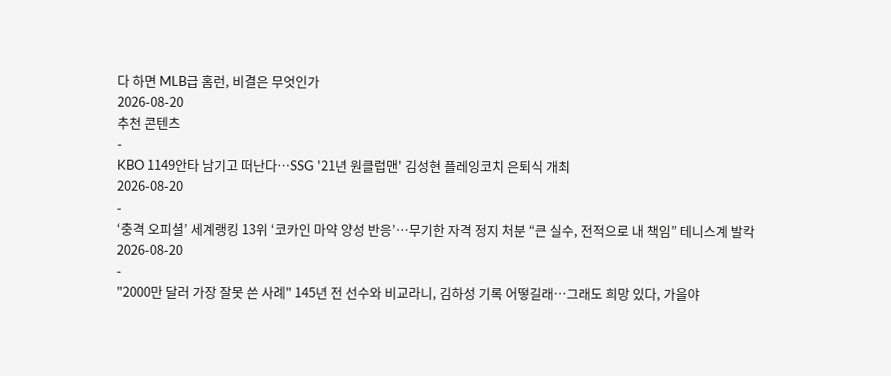다 하면 MLB급 홈런, 비결은 무엇인가
2026-08-20
추천 콘텐츠
-
KBO 1149안타 남기고 떠난다…SSG '21년 원클럽맨' 김성현 플레잉코치 은퇴식 개최
2026-08-20
-
‘충격 오피셜’ 세계랭킹 13위 ‘코카인 마약 양성 반응’…무기한 자격 정지 처분 “큰 실수, 전적으로 내 책임” 테니스계 발칵
2026-08-20
-
"2000만 달러 가장 잘못 쓴 사례" 145년 전 선수와 비교라니, 김하성 기록 어떻길래…그래도 희망 있다, 가을야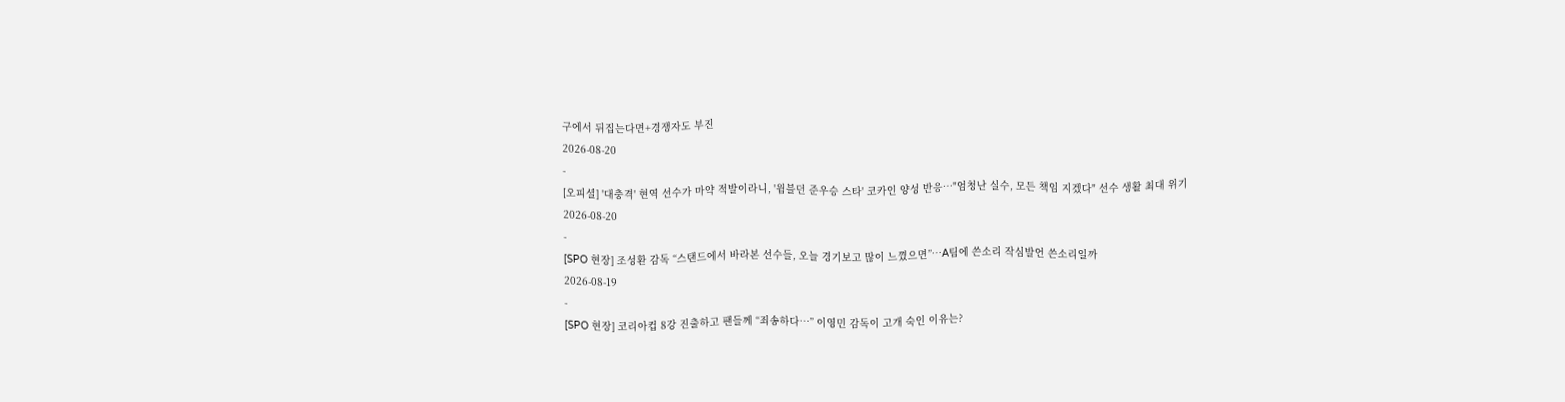구에서 뒤집는다면+경쟁자도 부진
2026-08-20
-
[오피셜] '대충격' 현역 선수가 마약 적발이라니, '윔블던 준우승 스타' 코카인 양성 반응…"엄청난 실수, 모든 책임 지겠다" 선수 생활 최대 위기
2026-08-20
-
[SPO 현장] 조성환 감독 “스탠드에서 바라본 선수들, 오늘 경기보고 많이 느꼈으면”…A팀에 쓴소리 작심발언 쓴소리일까
2026-08-19
-
[SPO 현장] 코리아컵 8강 진출하고 팬들께 “죄송하다…” 이영민 감독이 고개 숙인 이유는?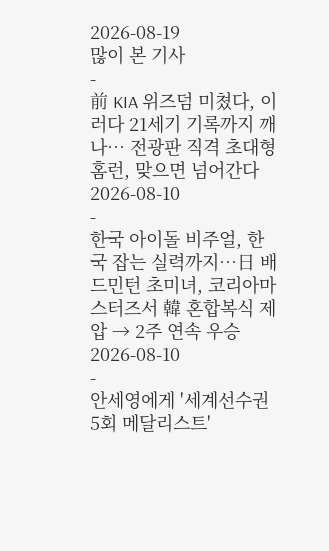2026-08-19
많이 본 기사
-
前 KIA 위즈덤 미쳤다, 이러다 21세기 기록까지 깨나… 전광판 직격 초대형 홈런, 맞으면 넘어간다
2026-08-10
-
한국 아이돌 비주얼, 한국 잡는 실력까지…日 배드민턴 초미녀, 코리아마스터즈서 韓 혼합복식 제압 → 2주 연속 우승
2026-08-10
-
안세영에게 '세계선수권 5회 메달리스트'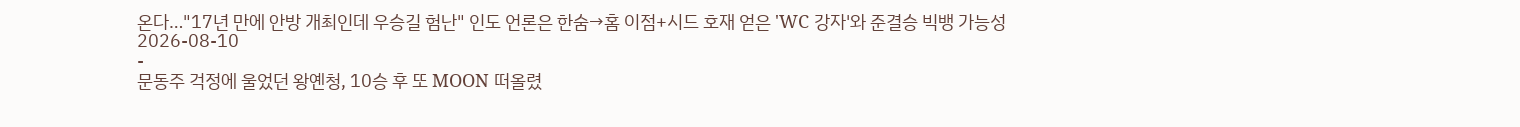온다…"17년 만에 안방 개최인데 우승길 험난" 인도 언론은 한숨→홈 이점+시드 호재 얻은 'WC 강자'와 준결승 빅뱅 가능성
2026-08-10
-
문동주 걱정에 울었던 왕옌청, 10승 후 또 MOON 떠올렸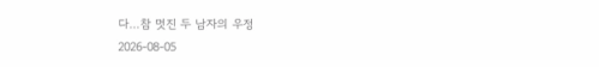다…참 멋진 두 남자의 우정
2026-08-05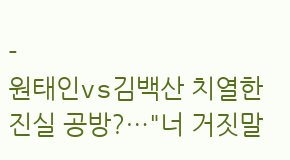-
원태인vs김백산 치열한 진실 공방?…"너 거짓말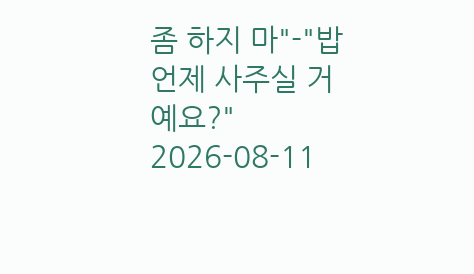좀 하지 마"-"밥 언제 사주실 거예요?"
2026-08-11